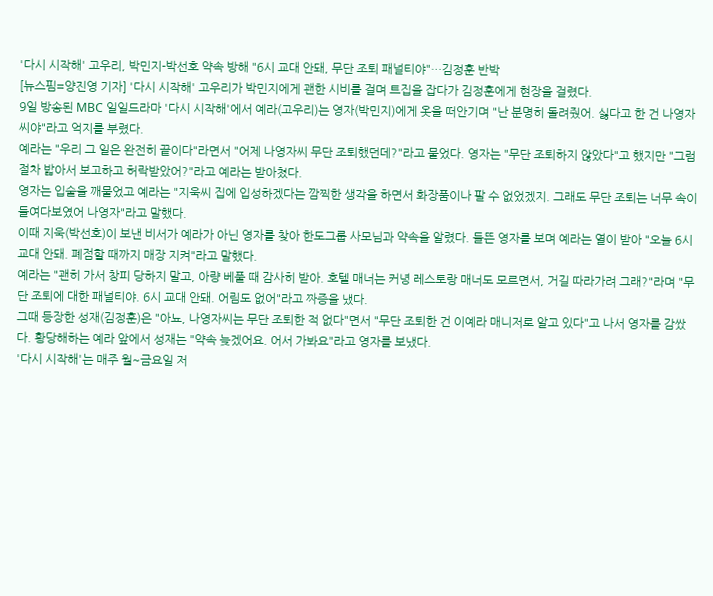'다시 시작해' 고우리, 박민지-박선호 약속 방해 "6시 교대 안돼, 무단 조퇴 패널티야"…김정훈 반박
[뉴스핌=양진영 기자] '다시 시작해' 고우리가 박민지에게 괜한 시비를 걸며 트집을 잡다가 김정훈에게 현장을 걸렸다.
9일 방송된 MBC 일일드라마 '다시 시작해'에서 예라(고우리)는 영자(박민지)에게 옷을 떠안기며 "난 분명히 돌려줬어. 싫다고 한 건 나영자 씨야"라고 억지를 부렸다.
예라는 "우리 그 일은 완전히 끝이다"라면서 "어제 나영자씨 무단 조퇴했던데?"라고 물었다. 영자는 "무단 조퇴하지 않았다"고 했지만 "그럼 절차 밟아서 보고하고 허락받았어?"라고 예라는 받아쳤다.
영자는 입술을 깨물었고 예라는 "지욱씨 집에 입성하겠다는 깜찍한 생각을 하면서 화장품이나 팔 수 없었겠지. 그래도 무단 조퇴는 너무 속이 들여다보였어 나영자"라고 말했다.
이때 지욱(박선호)이 보낸 비서가 예라가 아닌 영자를 찾아 한도그룹 사모님과 약속을 알렸다. 들뜬 영자를 보며 예라는 열이 받아 "오늘 6시 교대 안돼. 폐점할 때까지 매장 지켜"라고 말했다.
예라는 "괜히 가서 창피 당하지 말고, 아량 베풀 때 감사히 받아. 호텔 매너는 커녕 레스토랑 매너도 모르면서, 거길 따라가려 그래?"라며 "무단 조퇴에 대한 패널티야. 6시 교대 안돼. 어림도 없어"라고 짜증을 냈다.
그때 등장한 성재(김정훈)은 "아뇨, 나영자씨는 무단 조퇴한 적 없다"면서 "무단 조퇴한 건 이예라 매니저로 알고 있다"고 나서 영자를 감쌌다. 황당해하는 예라 앞에서 성재는 "약속 늦겠어요. 어서 가봐요"라고 영자를 보냈다.
'다시 시작해'는 매주 월~금요일 저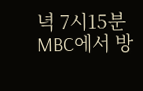녁 7시15분 MBC에서 방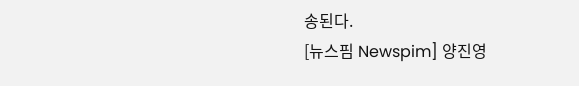송된다.
[뉴스핌 Newspim] 양진영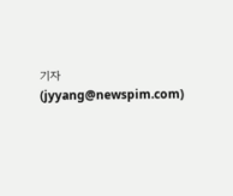기자 (jyyang@newspim.com)